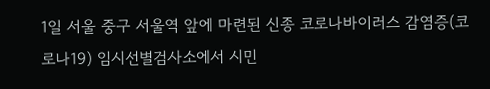1일 서울 중구 서울역 앞에 마련된 신종 코로나바이러스 감염증(코로나19) 임시선별검사소에서 시민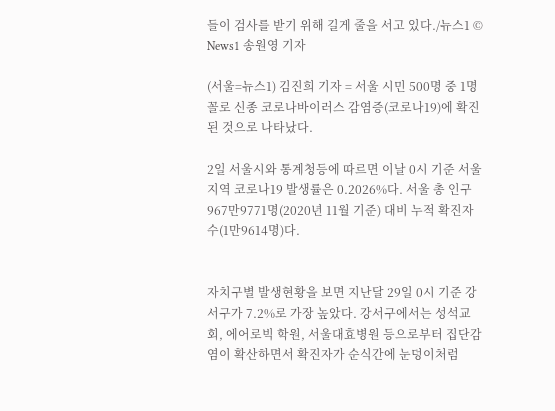들이 검사를 받기 위해 길게 줄을 서고 있다./뉴스1 © News1 송원영 기자

(서울=뉴스1) 김진희 기자 = 서울 시민 500명 중 1명꼴로 신종 코로나바이러스 감염증(코로나19)에 확진된 것으로 나타났다.

2일 서울시와 통계청등에 따르면 이날 0시 기준 서울 지역 코로나19 발생률은 0.2026%다. 서울 총 인구 967만9771명(2020년 11월 기준) 대비 누적 확진자 수(1만9614명)다.


자치구별 발생현황을 보면 지난달 29일 0시 기준 강서구가 7.2%로 가장 높았다. 강서구에서는 성석교회, 에어로빅 학원, 서울대효병원 등으로부터 집단감염이 확산하면서 확진자가 순식간에 눈덩이처럼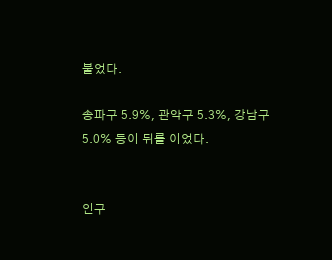불었다.

송파구 5.9%, 관악구 5.3%, 강남구 5.0% 등이 뒤를 이었다.


인구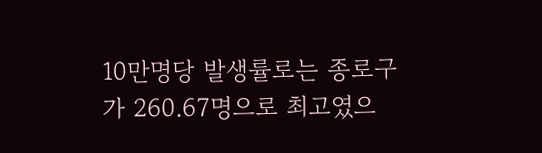10만명당 발생률로는 종로구가 260.67명으로 최고였으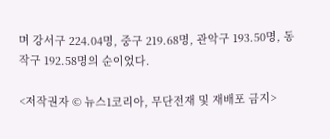며 강서구 224.04명, 중구 219.68명, 관악구 193.50명, 동작구 192.58명의 순이었다.

<저작권자 © 뉴스1코리아, 무단전재 및 재배포 금지>